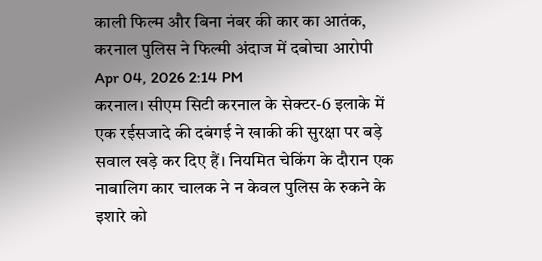काली फिल्म और बिना नंबर की कार का आतंक, करनाल पुलिस ने फिल्मी अंदाज में दबोचा आरोपी
Apr 04, 2026 2:14 PM
करनाल। सीएम सिटी करनाल के सेक्टर-6 इलाके में एक रईसजादे की दबंगई ने खाकी की सुरक्षा पर बड़े सवाल खड़े कर दिए हैं। नियमित चेकिंग के दौरान एक नाबालिग कार चालक ने न केवल पुलिस के रुकने के इशारे को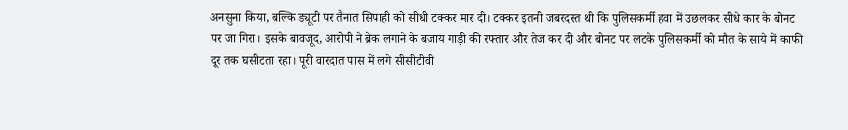अनसुना किया, बल्कि ड्यूटी पर तैनात सिपाही को सीधी टक्कर मार दी। टक्कर इतनी जबरदस्त थी कि पुलिसकर्मी हवा में उछलकर सीधे कार के बोनट पर जा गिरा। इसके बावजूद, आरोपी ने ब्रेक लगाने के बजाय गाड़ी की रफ्तार और तेज कर दी और बोनट पर लटके पुलिसकर्मी को मौत के साये में काफी दूर तक घसीटता रहा। पूरी वारदात पास में लगे सीसीटीवी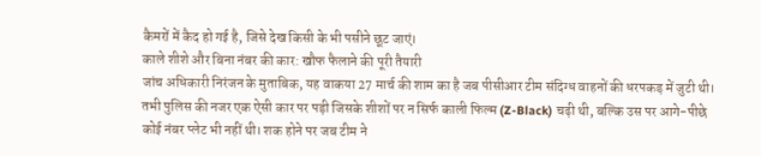कैमरों में कैद हो गई है, जिसे देख किसी के भी पसीने छूट जाएं।
काले शीशे और बिना नंबर की कार: खौफ फैलाने की पूरी तैयारी
जांच अधिकारी निरंजन के मुताबिक, यह वाकया 27 मार्च की शाम का है जब पीसीआर टीम संदिग्ध वाहनों की धरपकड़ में जुटी थी। तभी पुलिस की नजर एक ऐसी कार पर पड़ी जिसके शीशों पर न सिर्फ काली फिल्म (Z-Black) चढ़ी थी, बल्कि उस पर आगे-पीछे कोई नंबर प्लेट भी नहीं थी। शक होने पर जब टीम ने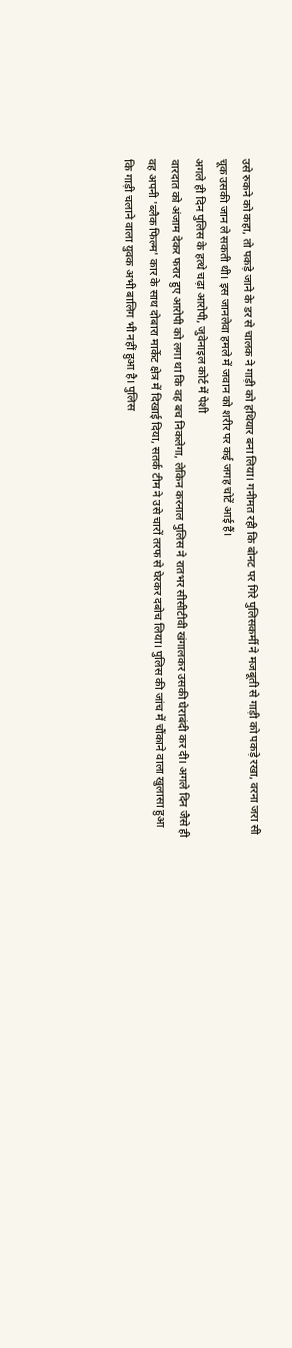उसे रुकने को कहा, तो पकड़े जाने के डर से चालक ने गाड़ी को हथियार बना लिया। गनीमत रही कि बोनट पर गिरे पुलिसकर्मी ने मजबूती से गाड़ी को पकड़े रखा, वरना जरा सी चूक उसकी जान ले सकती थी। इस जानलेवा हमले में जवान को शरीर पर कई जगह चोटें आई हैं।
अगले ही दिन पुलिस के हत्थे चढ़ा आरोपी, जुवेनाइल कोर्ट में पेशी
वारदात को अंजाम देकर फरार हुए आरोपी को लगा था कि वह बच निकलेगा, लेकिन करनाल पुलिस ने रातभर सीसीटीवी खंगालकर उसकी घेराबंदी कर दी। अगले दिन जैसे ही वह अपनी 'ब्लैक फिल्म' कार के साथ दोबारा मार्केट क्षेत्र में दिखाई दिया, सतर्क टीम ने उसे चारों तरफ से घेरकर दबोच लिया। पुलिस की जांच में चौंकाने वाला खुलासा हुआ कि गाड़ी चलाने वाला युवक अभी बालिग भी नहीं हुआ है। पुलिस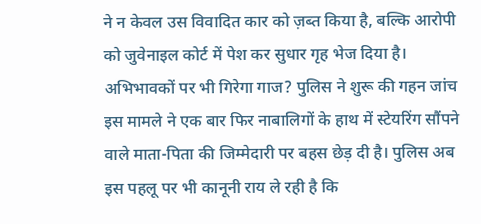ने न केवल उस विवादित कार को ज़ब्त किया है, बल्कि आरोपी को जुवेनाइल कोर्ट में पेश कर सुधार गृह भेज दिया है।
अभिभावकों पर भी गिरेगा गाज? पुलिस ने शुरू की गहन जांच
इस मामले ने एक बार फिर नाबालिगों के हाथ में स्टेयरिंग सौंपने वाले माता-पिता की जिम्मेदारी पर बहस छेड़ दी है। पुलिस अब इस पहलू पर भी कानूनी राय ले रही है कि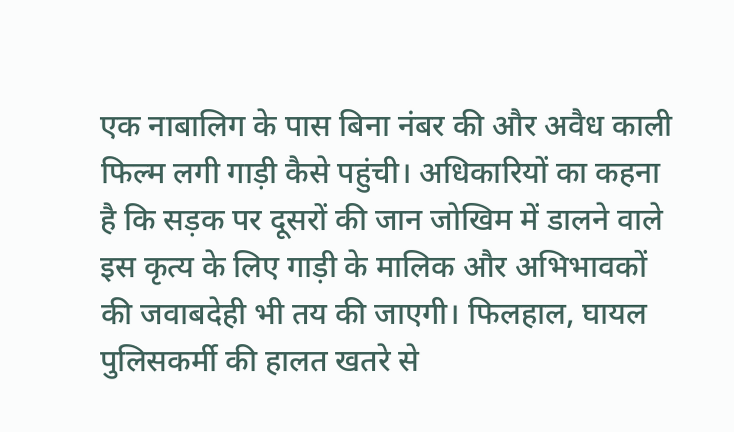एक नाबालिग के पास बिना नंबर की और अवैध काली फिल्म लगी गाड़ी कैसे पहुंची। अधिकारियों का कहना है कि सड़क पर दूसरों की जान जोखिम में डालने वाले इस कृत्य के लिए गाड़ी के मालिक और अभिभावकों की जवाबदेही भी तय की जाएगी। फिलहाल, घायल पुलिसकर्मी की हालत खतरे से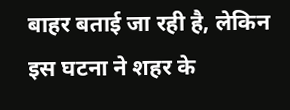बाहर बताई जा रही है, लेकिन इस घटना ने शहर के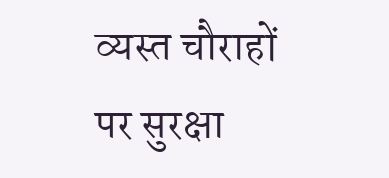व्यस्त चौराहों पर सुरक्षा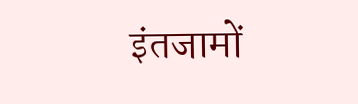इंतजामों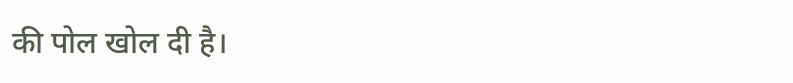की पोल खोल दी है।